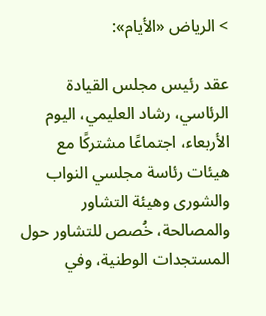> الرياض «الأيام»:

عقد رئيس مجلس القيادة الرئاسي، رشاد العليمي، اليوم الأربعاء، اجتماعًا مشتركًا مع هيئات رئاسة مجلسي النواب والشورى وهيئة التشاور والمصالحة، خُصص للتشاور حول المستجدات الوطنية، وفي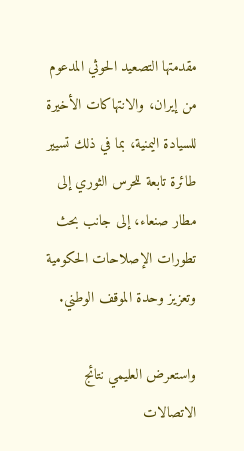مقدمتها التصعيد الحوثي المدعوم من إيران، والانتهاكات الأخيرة للسيادة اليمنية، بما في ذلك تسيير طائرة تابعة للحرس الثوري إلى مطار صنعاء، إلى جانب بحث تطورات الإصلاحات الحكومية وتعزيز وحدة الموقف الوطني.

واستعرض العليمي نتائج الاتصالات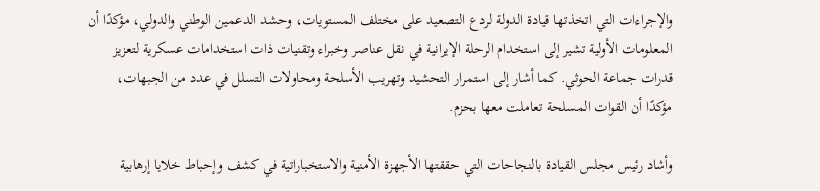والإجراءات التي اتخذتها قيادة الدولة لردع التصعيد على مختلف المستويات، وحشد الدعمين الوطني والدولي، مؤكدًا أن المعلومات الأولية تشير إلى استخدام الرحلة الإيرانية في نقل عناصر وخبراء وتقنيات ذات استخدامات عسكرية لتعزيز قدرات جماعة الحوثي. كما أشار إلى استمرار التحشيد وتهريب الأسلحة ومحاولات التسلل في عدد من الجبهات، مؤكدًا أن القوات المسلحة تعاملت معها بحزم.

وأشاد رئيس مجلس القيادة بالنجاحات التي حققتها الأجهزة الأمنية والاستخباراتية في كشف وإحباط خلايا إرهابية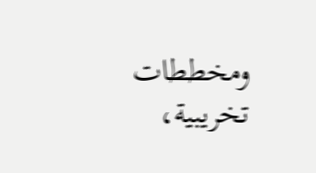ومخططات تخريبية،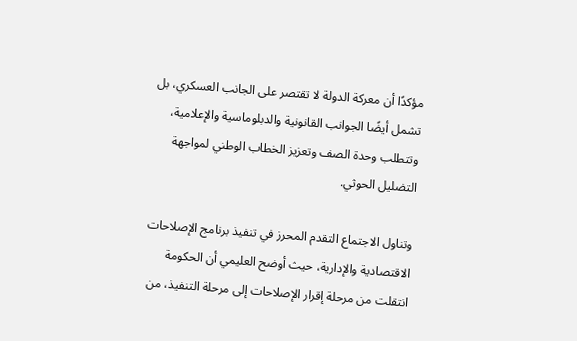مؤكدًا أن معركة الدولة لا تقتصر على الجانب العسكري، بل تشمل أيضًا الجوانب القانونية والدبلوماسية والإعلامية، وتتطلب وحدة الصف وتعزيز الخطاب الوطني لمواجهة التضليل الحوثي.

وتناول الاجتماع التقدم المحرز في تنفيذ برنامج الإصلاحات الاقتصادية والإدارية، حيث أوضح العليمي أن الحكومة انتقلت من مرحلة إقرار الإصلاحات إلى مرحلة التنفيذ، من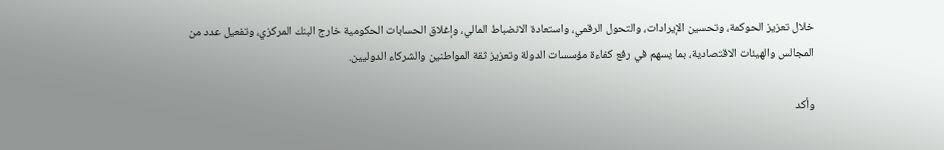خلال تعزيز الحوكمة، وتحسين الإيرادات، والتحول الرقمي، واستعادة الانضباط المالي، وإغلاق الحسابات الحكومية خارج البنك المركزي، وتفعيل عدد من المجالس والهيئات الاقتصادية، بما يسهم في رفع كفاءة مؤسسات الدولة وتعزيز ثقة المواطنين والشركاء الدوليين.

وأكد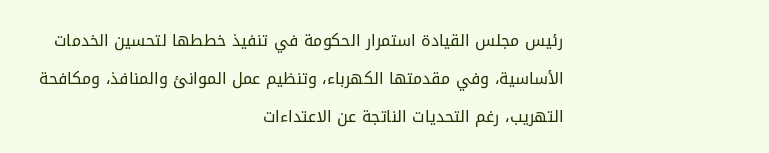رئيس مجلس القيادة استمرار الحكومة في تنفيذ خططها لتحسين الخدمات الأساسية، وفي مقدمتها الكهرباء، وتنظيم عمل الموانئ والمنافذ، ومكافحة التهريب، رغم التحديات الناتجة عن الاعتداءات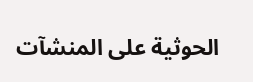الحوثية على المنشآت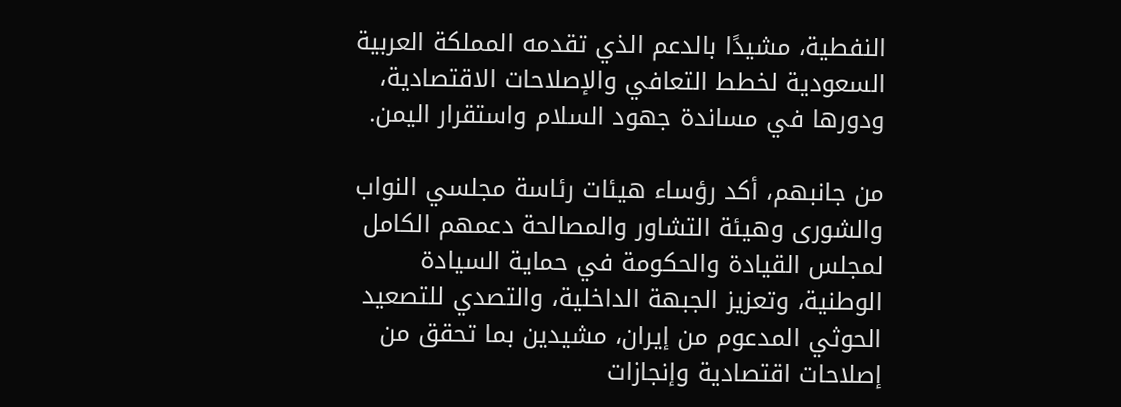النفطية، مشيدًا بالدعم الذي تقدمه المملكة العربية السعودية لخطط التعافي والإصلاحات الاقتصادية، ودورها في مساندة جهود السلام واستقرار اليمن.

من جانبهم، أكد رؤساء هيئات رئاسة مجلسي النواب والشورى وهيئة التشاور والمصالحة دعمهم الكامل لمجلس القيادة والحكومة في حماية السيادة الوطنية، وتعزيز الجبهة الداخلية، والتصدي للتصعيد الحوثي المدعوم من إيران، مشيدين بما تحقق من إصلاحات اقتصادية وإنجازات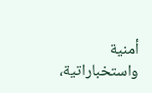أمنية واستخباراتية،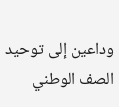وداعين إلى توحيد الصف الوطني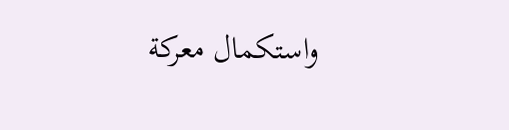واستكمال معركة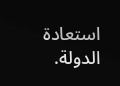استعادة الدولة.